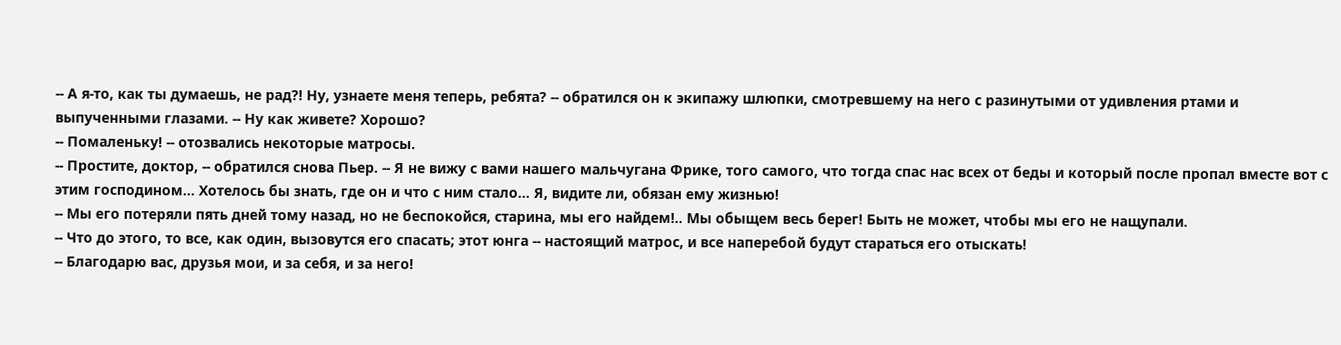-- А я-то, как ты думаешь, не рад?! Ну, узнаете меня теперь, ребята? -- обратился он к экипажу шлюпки, смотревшему на него с разинутыми от удивления ртами и выпученными глазами. -- Ну как живете? Хорошо?
-- Помаленьку! -- отозвались некоторые матросы.
-- Простите, доктор, -- обратился снова Пьер. -- Я не вижу с вами нашего мальчугана Фрике, того самого, что тогда спас нас всех от беды и который после пропал вместе вот с этим господином... Хотелось бы знать, где он и что с ним стало... Я, видите ли, обязан ему жизнью!
-- Мы его потеряли пять дней тому назад, но не беспокойся, старина, мы его найдем!.. Мы обыщем весь берег! Быть не может, чтобы мы его не нащупали.
-- Что до этого, то все, как один, вызовутся его спасать; этот юнга -- настоящий матрос, и все наперебой будут стараться его отыскать!
-- Благодарю вас, друзья мои, и за себя, и за него!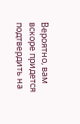Вероятно, вам вскоре придется подтвердить на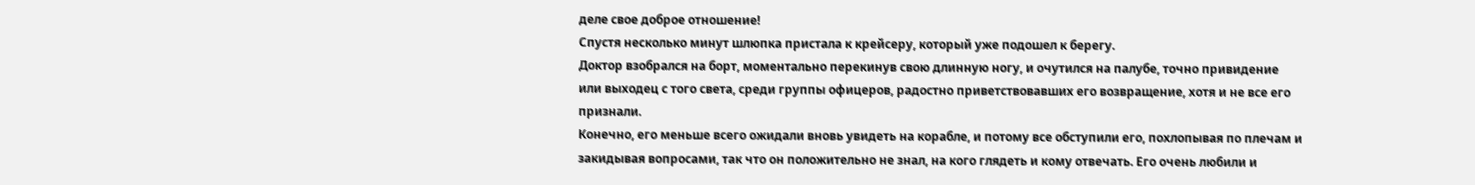деле свое доброе отношение!
Спустя несколько минут шлюпка пристала к крейсеру, который уже подошел к берегу.
Доктор взобрался на борт, моментально перекинув свою длинную ногу, и очутился на палубе, точно привидение или выходец с того света, среди группы офицеров, радостно приветствовавших его возвращение, хотя и не все его признали.
Конечно, его меньше всего ожидали вновь увидеть на корабле, и потому все обступили его, похлопывая по плечам и закидывая вопросами, так что он положительно не знал, на кого глядеть и кому отвечать. Его очень любили и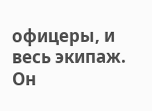офицеры, и весь экипаж.
Он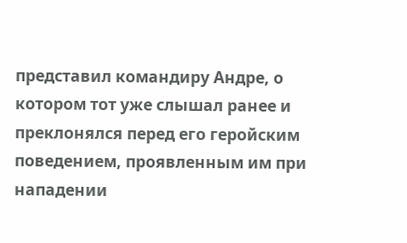представил командиру Андре, о котором тот уже слышал ранее и преклонялся перед его геройским поведением, проявленным им при нападении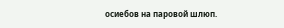осиебов на паровой шлюп.